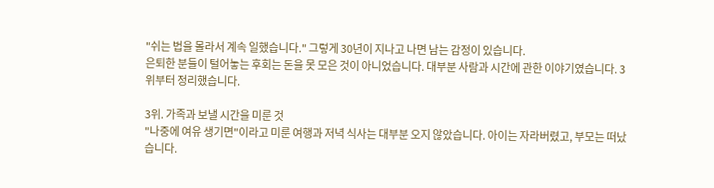"쉬는 법을 몰라서 계속 일했습니다." 그렇게 30년이 지나고 나면 남는 감정이 있습니다.
은퇴한 분들이 털어놓는 후회는 돈을 못 모은 것이 아니었습니다. 대부분 사람과 시간에 관한 이야기였습니다. 3위부터 정리했습니다.

3위. 가족과 보낼 시간을 미룬 것
"나중에 여유 생기면"이라고 미룬 여행과 저녁 식사는 대부분 오지 않았습니다. 아이는 자라버렸고, 부모는 떠났습니다.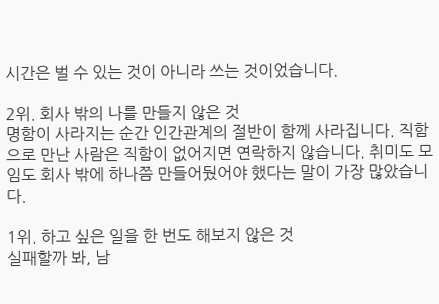시간은 벌 수 있는 것이 아니라 쓰는 것이었습니다.

2위. 회사 밖의 나를 만들지 않은 것
명함이 사라지는 순간 인간관계의 절반이 함께 사라집니다. 직함으로 만난 사람은 직함이 없어지면 연락하지 않습니다. 취미도 모임도 회사 밖에 하나쯤 만들어뒀어야 했다는 말이 가장 많았습니다.

1위. 하고 싶은 일을 한 번도 해보지 않은 것
실패할까 봐, 남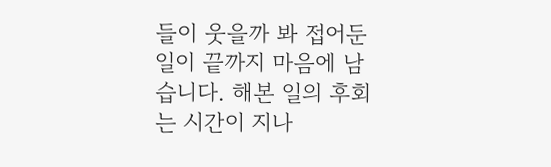들이 웃을까 봐 접어둔 일이 끝까지 마음에 남습니다. 해본 일의 후회는 시간이 지나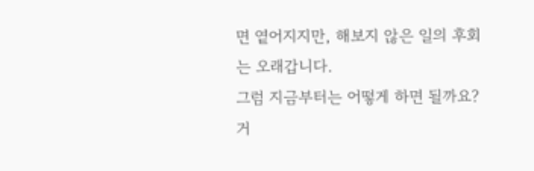면 옅어지지만, 해보지 않은 일의 후회는 오래갑니다.
그럼 지금부터는 어떻게 하면 될까요?
거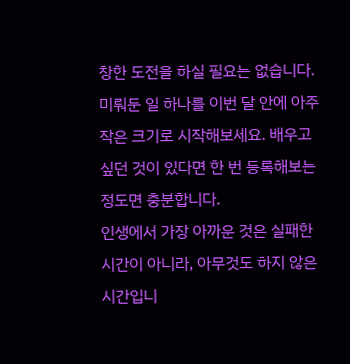창한 도전을 하실 필요는 없습니다. 미뤄둔 일 하나를 이번 달 안에 아주 작은 크기로 시작해보세요. 배우고 싶던 것이 있다면 한 번 등록해보는 정도면 충분합니다.
인생에서 가장 아까운 것은 실패한 시간이 아니라, 아무것도 하지 않은 시간입니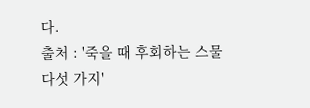다.
출처 : '죽을 때 후회하는 스물다섯 가지'